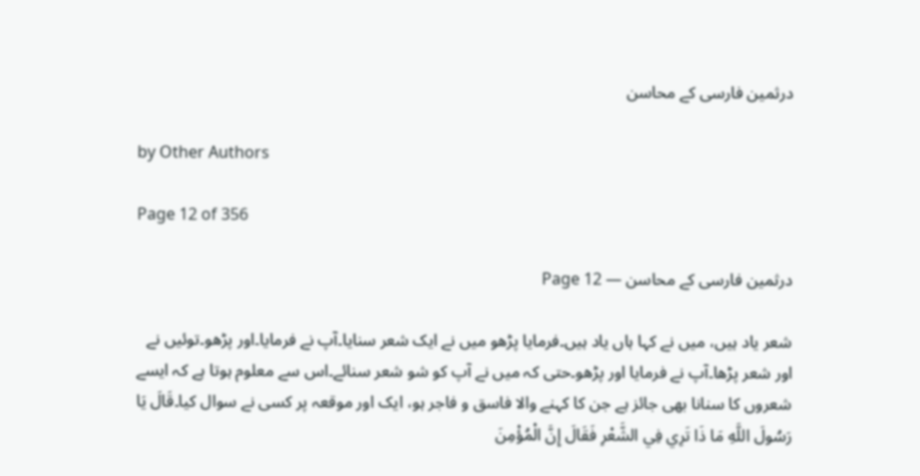درثمین فارسی کے محاسن

by Other Authors

Page 12 of 356

درثمین فارسی کے محاسن — Page 12

شعر یاد ہیں، میں نے کہا ہاں یاد ہیں۔فرمایا پڑھو میں نے ایک شعر سنایا۔آپ نے فرمایا۔اور پڑھو۔توئیں نے اور شعر پڑھا۔آپ نے فرمایا اور پڑھو۔حتی کہ میں نے آپ کو شو شعر سنائے۔اس سے معلوم ہوتا ہے کہ ایسے شعروں کا سنانا بھی جائز ہے جن کا کہنے والا فاسق و فاجر ہو، ایک اور موقعہ پر کسی نے سوال کیا۔قَالَ يَا رَسُولَ اللَّهِ مَا ذَا تَرِي فِي الشَّعْرِ فَقَالَ إِنَّ الْمُؤْمِنَ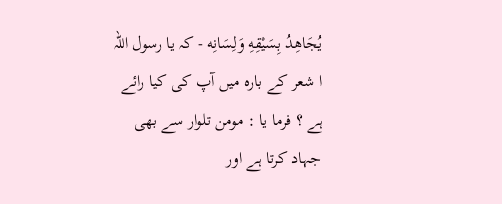يُجَاهِدُ بِسَيْقِهِ وَلِسَانِه - کہ یا رسول اللہ ا شعر کے بارہ میں آپ کی کیا رائے ہے ؟ فرما یا : مومن تلوار سے بھی جہاد کرتا ہے اور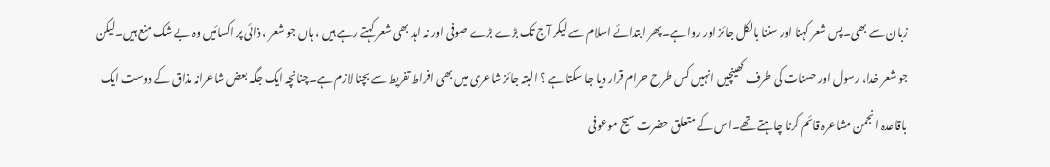زبان سے بھی۔پس شعر کہنا اور سننا بالکل جائز اور روا ہے۔پھر ابتدائے اسلام سے لیکر آج تک بڑے بڑے صوفی اور نہ اہد بھی شعر کہتے رہے ہیں ، ہاں جو شعر ، ذائی پر اکسائیں وہ بے شک منع ہیں۔لیکن جو شعر خدا، رسول اور حسنات کی طرف کھینچیں انہیں کس طرح حرام قرار دیا جا سکتا ہے ؟ البتہ جائز شاعری میں بھی افراط تفریط سے بچنا لازم ہے۔چنانچہ ایک جگہ بعض شاعرانہ مذاق کے دوست ایک باقاعدہ انجمن مشاعرہ قائم کرنا چاہتے تھے۔اس کے متعلق حضرت سیح موعوفی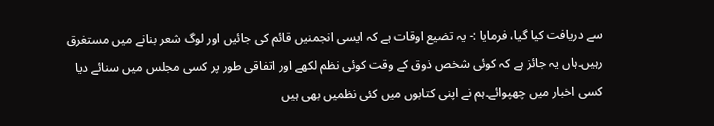سے دریافت کیا گیا، فرمایا :- یہ تضیع اوقات ہے کہ ایسی انجمنیں قائم کی جائیں اور لوگ شعر بنانے میں مستغرق رہیں۔ہاں یہ جائز ہے کہ کوئی شخص ذوق کے وقت کوئی نظم لکھے اور اتفاقی طور پر کسی مجلس میں سنائے دیا کسی اخبار میں چھپوائے۔ہم نے اپنی کتابوں میں کئی نظمیں بھی ہیں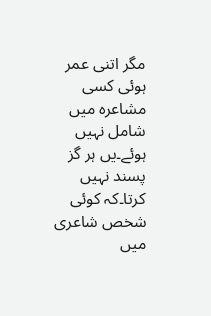مگر اتنی عمر ہوئی کسی مشاعرہ میں شامل نہیں ہوئے۔یں ہر گز پسند نہیں کرتا۔کہ کوئی شخص شاعری میں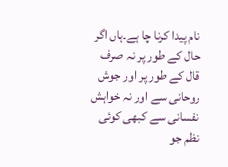نام پیدا کرنا چا ہے۔ہاں اگر حال کے طور پر نہ صرف قال کے طور پر اور جوش روحانی سے اور نہ خواہش نفسانی سے کبھی کوئی نظم جو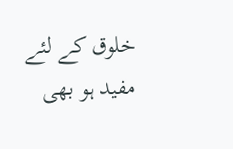خلوق کے لئے مفید ہو بھی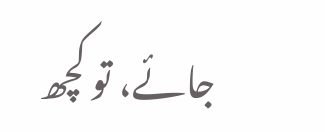جائے، تو کچھ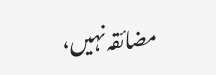مضائقہ نہیں،